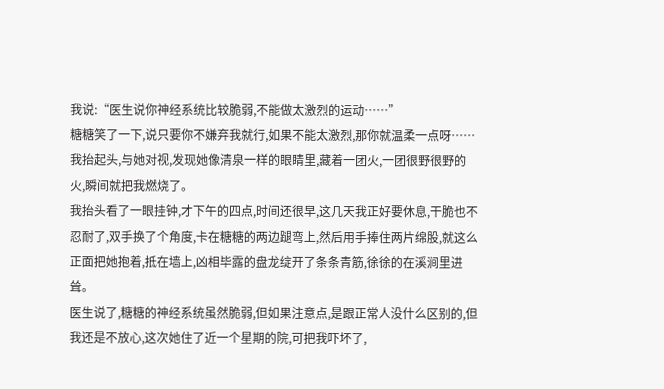我说:“医生说你神经系统比较脆弱,不能做太激烈的运动……”
糖糖笑了一下,说只要你不嫌弃我就行,如果不能太激烈,那你就温柔一点呀……
我抬起头,与她对视,发现她像清泉一样的眼睛里,藏着一团火,一团很野很野的火,瞬间就把我燃烧了。
我抬头看了一眼挂钟,才下午的四点,时间还很早,这几天我正好要休息,干脆也不忍耐了,双手换了个角度,卡在糖糖的两边蹆弯上,然后用手捧住两片绵股,就这么正面把她抱着,抵在墙上,凶相毕露的盘龙绽开了条条青筋,徐徐的在溪涧里进耸。
医生说了,糖糖的神经系统虽然脆弱,但如果注意点,是跟正常人没什么区别的,但我还是不放心,这次她住了近一个星期的院,可把我吓坏了,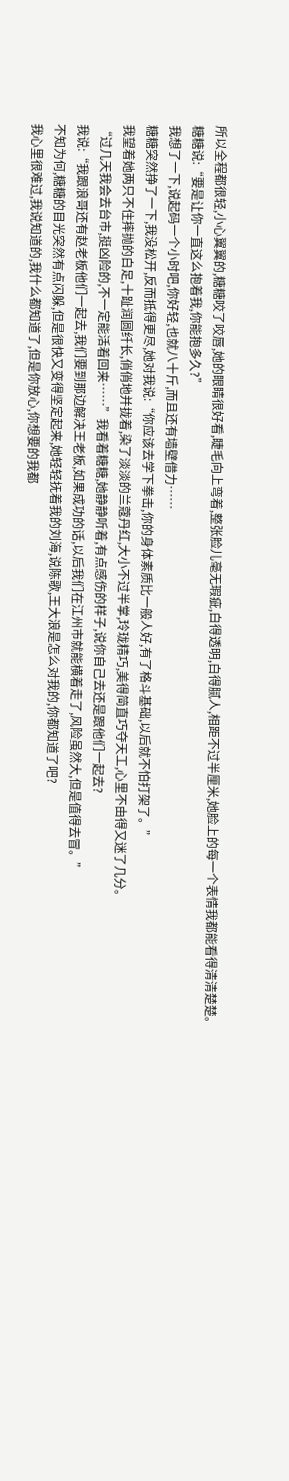所以全程都很轻,小心翼翼的,糖糖咬了咬唇,她的眼睛很好看,睫毛向上弯着,整张脸儿毫无瑕疵,白得透明,白得腻人,相距不过半厘米,她脸上的每一个表情我都能看得清清楚楚。
糖糖说:“要是让你一直这么抱着我,你能抱多久?”
我想了一下,说起码一个小时吧,你好轻,也就八十斤,而且还有墙壁借力……
糖糖突然挣了一下,我没松开,反而抵得更尽,她对我说:“你应该去学下拳击,你的身体素质比一般人好,有了格斗基础,以后就不怕打架了。”
我望着她两只不住摔抛的白足,十趾润圆纤长,俏俏地并拢着,染了淡淡的兰蔻丹红,大小不过半掌,玲珑精巧,美得简直巧夺天工,心里不由得又迷了几分。
“过几天我会去台市,挺凶险的,不一定能活着回来……”我看着糖糖,她静静听着,有点感伤的样子,说你自己去还是跟他们一起去?
我说:“我跟浪哥还有赵老板他们一起去,我们要到那边解决王老板,如果成功的话,以后我们在江州市就能横着走了,风险虽然大,但是值得去冒。”
不知为何,糖糖的目光突然有点闪躲,但是很快又变得坚定起来,她轻轻抚着我的刘海,说陈歌,王大浪是怎么对我的,你都知道了吧?
我心里很难过,我说知道的,我什么都知道了,但是你放心,你想要的我都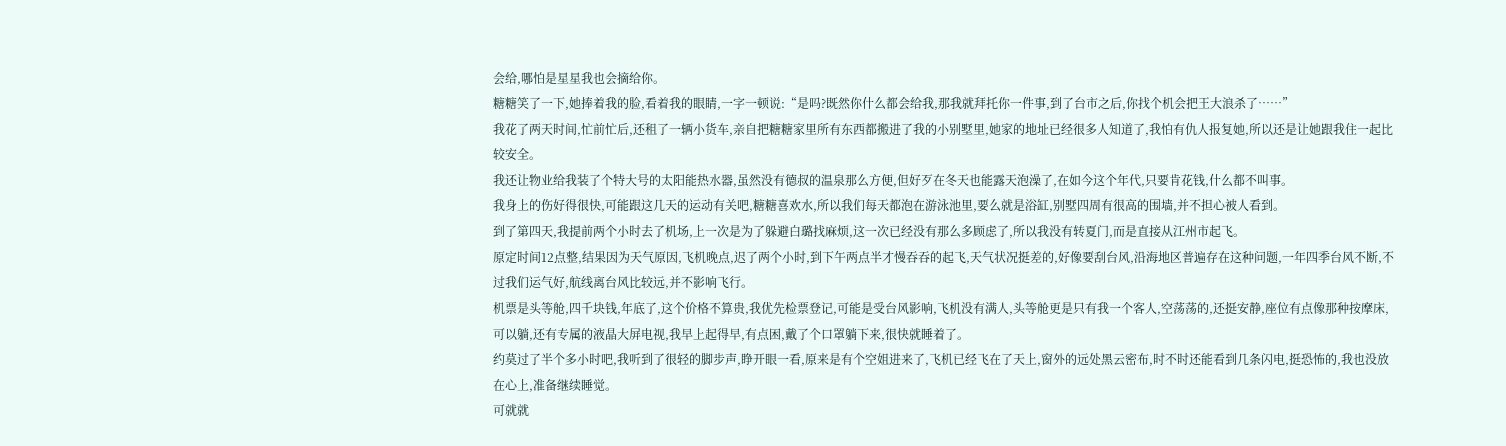会给,哪怕是星星我也会摘给你。
糖糖笑了一下,她捧着我的脸,看着我的眼睛,一字一顿说:“是吗?既然你什么都会给我,那我就拜托你一件事,到了台市之后,你找个机会把王大浪杀了……”
我花了两天时间,忙前忙后,还租了一辆小货车,亲自把糖糖家里所有东西都搬进了我的小别墅里,她家的地址已经很多人知道了,我怕有仇人报复她,所以还是让她跟我住一起比较安全。
我还让物业给我装了个特大号的太阳能热水器,虽然没有德叔的温泉那么方便,但好歹在冬天也能露天泡澡了,在如今这个年代,只要肯花钱,什么都不叫事。
我身上的伤好得很快,可能跟这几天的运动有关吧,糖糖喜欢水,所以我们每天都泡在游泳池里,要么就是浴缸,别墅四周有很高的围墙,并不担心被人看到。
到了第四天,我提前两个小时去了机场,上一次是为了躲避白璐找麻烦,这一次已经没有那么多顾虑了,所以我没有转夏门,而是直接从江州市起飞。
原定时间12点整,结果因为天气原因,飞机晚点,迟了两个小时,到下午两点半才慢吞吞的起飞,天气状况挺差的,好像要刮台风,沿海地区普遍存在这种问题,一年四季台风不断,不过我们运气好,航线离台风比较远,并不影响飞行。
机票是头等舱,四千块钱,年底了,这个价格不算贵,我优先检票登记,可能是受台风影响,飞机没有满人,头等舱更是只有我一个客人,空荡荡的,还挺安静,座位有点像那种按摩床,可以躺,还有专属的液晶大屏电视,我早上起得早,有点困,戴了个口罩躺下来,很快就睡着了。
约莫过了半个多小时吧,我听到了很轻的脚步声,睁开眼一看,原来是有个空姐进来了,飞机已经飞在了天上,窗外的远处黑云密布,时不时还能看到几条闪电,挺恐怖的,我也没放在心上,准备继续睡觉。
可就就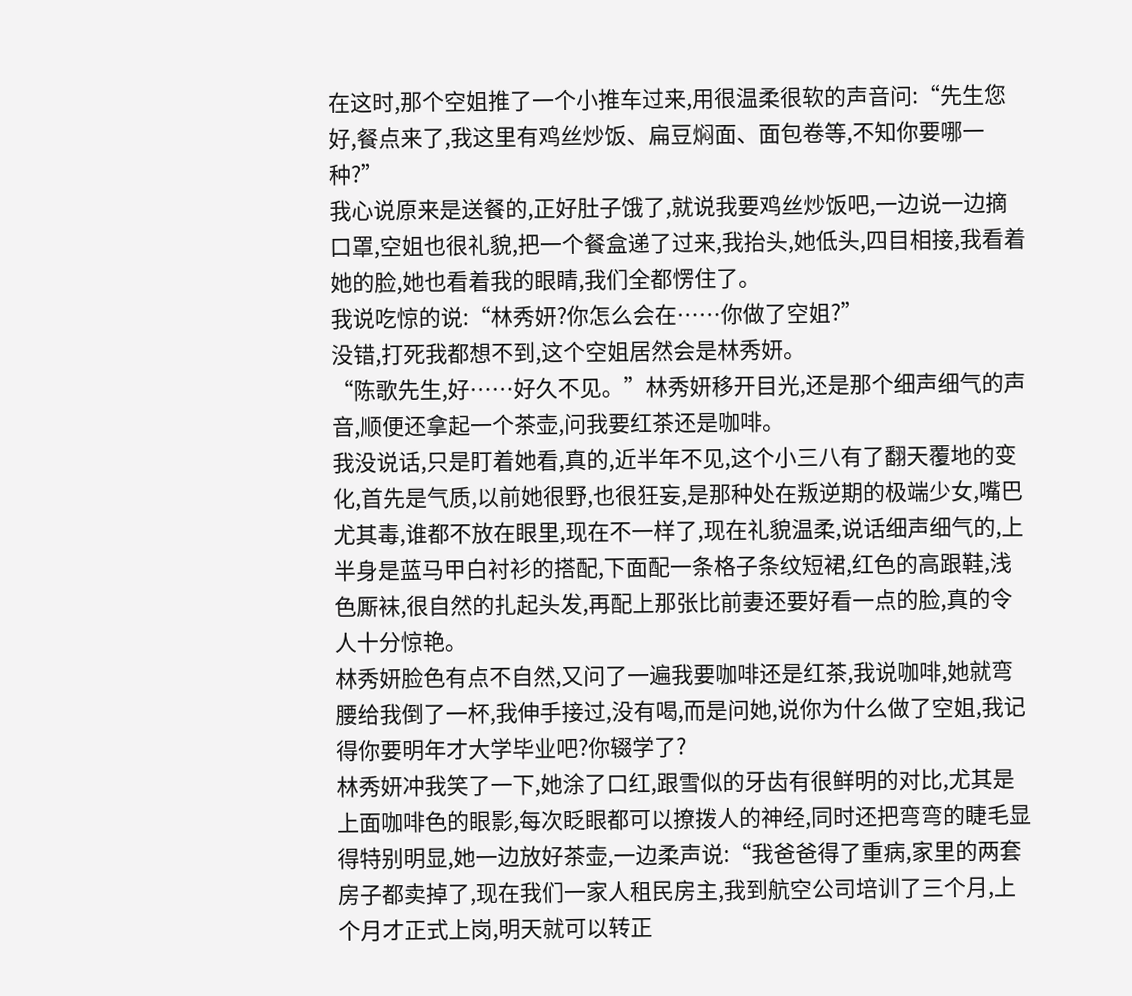在这时,那个空姐推了一个小推车过来,用很温柔很软的声音问:“先生您好,餐点来了,我这里有鸡丝炒饭、扁豆焖面、面包卷等,不知你要哪一种?”
我心说原来是送餐的,正好肚子饿了,就说我要鸡丝炒饭吧,一边说一边摘口罩,空姐也很礼貌,把一个餐盒递了过来,我抬头,她低头,四目相接,我看着她的脸,她也看着我的眼睛,我们全都愣住了。
我说吃惊的说:“林秀妍?你怎么会在……你做了空姐?”
没错,打死我都想不到,这个空姐居然会是林秀妍。
“陈歌先生,好……好久不见。”林秀妍移开目光,还是那个细声细气的声音,顺便还拿起一个茶壶,问我要红茶还是咖啡。
我没说话,只是盯着她看,真的,近半年不见,这个小三八有了翻天覆地的变化,首先是气质,以前她很野,也很狂妄,是那种处在叛逆期的极端少女,嘴巴尤其毒,谁都不放在眼里,现在不一样了,现在礼貌温柔,说话细声细气的,上半身是蓝马甲白衬衫的搭配,下面配一条格子条纹短裙,红色的高跟鞋,浅色厮袜,很自然的扎起头发,再配上那张比前妻还要好看一点的脸,真的令人十分惊艳。
林秀妍脸色有点不自然,又问了一遍我要咖啡还是红茶,我说咖啡,她就弯腰给我倒了一杯,我伸手接过,没有喝,而是问她,说你为什么做了空姐,我记得你要明年才大学毕业吧?你辍学了?
林秀妍冲我笑了一下,她涂了口红,跟雪似的牙齿有很鲜明的对比,尤其是上面咖啡色的眼影,每次眨眼都可以撩拨人的神经,同时还把弯弯的睫毛显得特别明显,她一边放好茶壶,一边柔声说:“我爸爸得了重病,家里的两套房子都卖掉了,现在我们一家人租民房主,我到航空公司培训了三个月,上个月才正式上岗,明天就可以转正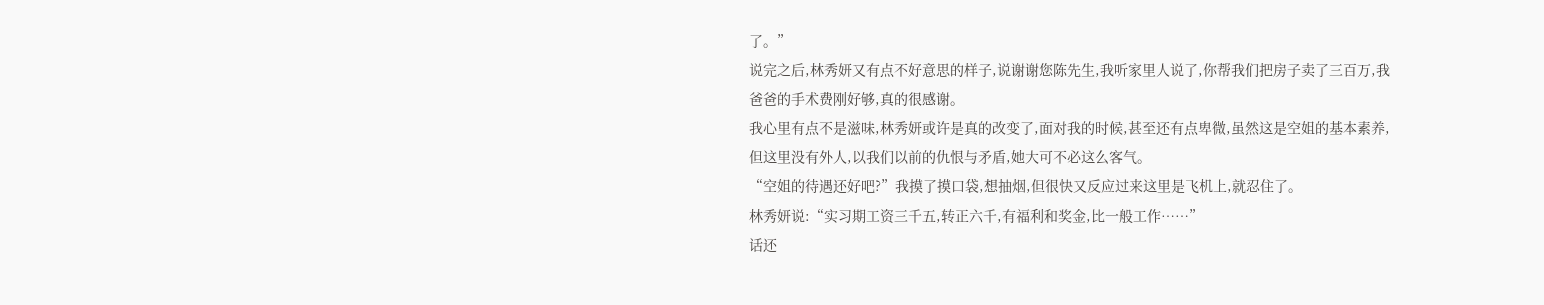了。”
说完之后,林秀妍又有点不好意思的样子,说谢谢您陈先生,我听家里人说了,你帮我们把房子卖了三百万,我爸爸的手术费刚好够,真的很感谢。
我心里有点不是滋味,林秀妍或许是真的改变了,面对我的时候,甚至还有点卑微,虽然这是空姐的基本素养,但这里没有外人,以我们以前的仇恨与矛盾,她大可不必这么客气。
“空姐的待遇还好吧?”我摸了摸口袋,想抽烟,但很快又反应过来这里是飞机上,就忍住了。
林秀妍说:“实习期工资三千五,转正六千,有福利和奖金,比一般工作……”
话还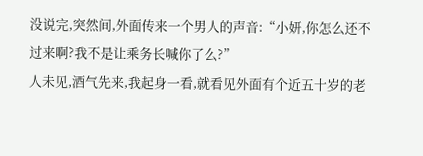没说完,突然间,外面传来一个男人的声音:“小妍,你怎么还不过来啊?我不是让乘务长喊你了么?”
人未见,酒气先来,我起身一看,就看见外面有个近五十岁的老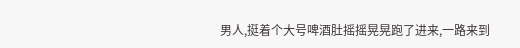男人,挺着个大号啤酒肚摇摇晃晃跑了进来,一路来到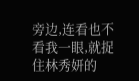旁边,连看也不看我一眼,就捉住林秀妍的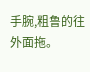手腕,粗鲁的往外面拖。